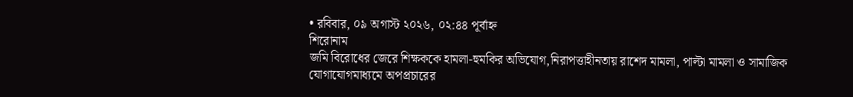• রবিবার, ০৯ অগাস্ট ২০২৬, ০২:৪৪ পূর্বাহ্ন
শিরোনাম
জমি বিরোধের জেরে শিক্ষককে হামলা-হুমকির অভিযোগ,নিরাপত্তাহীনতায় রাশেদ মামলা, পাল্টা মামলা ও সামাজিক যোগাযোগমাধ্যমে অপপ্রচারের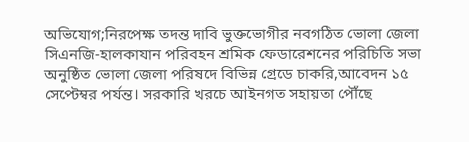অভিযোগ;নিরপেক্ষ তদন্ত দাবি ভুক্তভোগীর নবগঠিত ভোলা জেলা সিএনজি-হালকাযান পরিবহন শ্রমিক ফেডারেশনের পরিচিতি সভা অনুষ্ঠিত ভোলা জেলা পরিষদে বিভিন্ন গ্রেডে চাকরি,আবেদন ১৫ সেপ্টেম্বর পর্যন্ত। সরকারি খরচে আইনগত সহায়তা পৌঁছে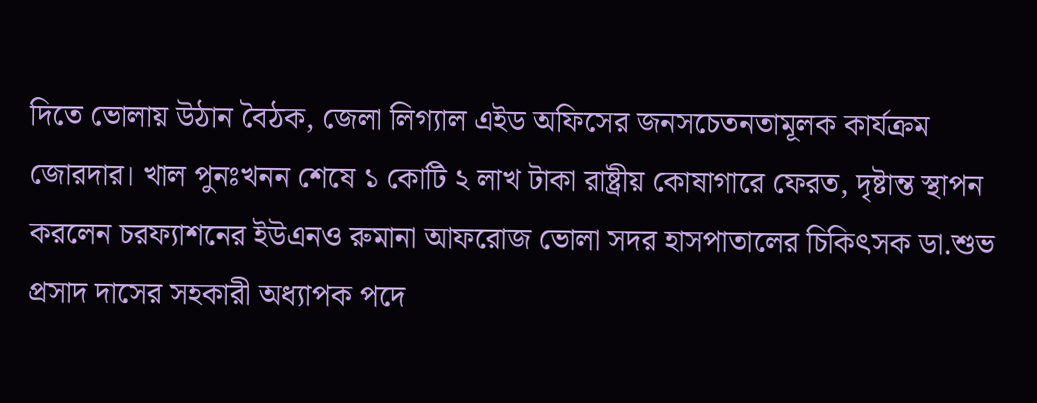দিতে ভোলায় উঠান বৈঠক, জেলা লিগ্যাল এইড অফিসের জনসচেতনতামূলক কার্যক্রম জোরদার। খাল পুনঃখনন শেষে ১ কোটি ২ লাখ টাকা রাষ্ট্রীয় কোষাগারে ফেরত, দৃষ্টান্ত স্থাপন করলেন চরফ্যাশনের ইউএনও রুমানা আফরোজ ভোলা সদর হাসপাতালের চিকিৎসক ডা.শুভ প্রসাদ দাসের সহকারী অধ্যাপক পদে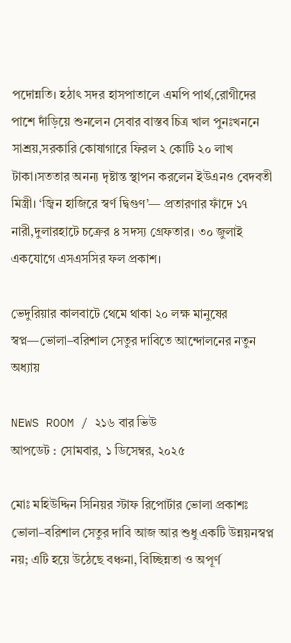পদোন্নতি। হঠাৎ সদর হাসপাতালে এমপি পার্থ,রোগীদের পাশে দাঁড়িয়ে শুনলেন সেবার বাস্তব চিত্র খাল পুনঃখননে সাশ্রয়,সরকারি কোষাগারে ফিরল ২ কোটি ২০ লাখ টাকা।সততার অনন্য দৃষ্টান্ত স্থাপন করলেন ইউএনও বেদবতী মিস্ত্রী। ‘জ্বিন হাজিরে স্বর্ণ দ্বিগুণ’— প্রতারণার ফাঁদে ১৭ নারী,দুলারহাটে চক্রের ৪ সদস্য গ্রেফতার। ৩০ জুলাই একযোগে এসএসসির ফল প্রকাশ।

ভেদুরিয়ার কালবাটে থেমে থাকা ২০ লক্ষ মানুষের স্বপ্ন—ভোলা–বরিশাল সেতুর দাবিতে আন্দোলনের নতুন অধ্যায়

NEWS ROOM / ২১৬ বার ভিউ
আপডেট : সোমবার, ১ ডিসেম্বর, ২০২৫

মোঃ মহিউদ্দিন সিনিয়র স্টাফ রিপোর্টার ভোলা প্রকাশঃ
ভোলা–বরিশাল সেতুর দাবি আজ আর শুধু একটি উন্নয়নস্বপ্ন নয়; এটি হয়ে উঠেছে বঞ্চনা, বিচ্ছিন্নতা ও অপূর্ণ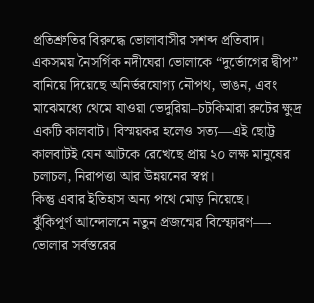প্রতিশ্রুতির বিরুদ্ধে ভোলাবাসীর সশব্দ প্রতিবাদ। একসময় নৈসর্গিক নদীঘেরা ভোলাকে “দুর্ভোগের দ্বীপ” বানিয়ে দিয়েছে অনির্ভরযোগ্য নৌপথ, ভাঙন, এবং মাঝেমধ্যে থেমে যাওয়া ভেদুরিয়া–চটকিমারা রুটের ক্ষুদ্র একটি কালবাট। বিস্ময়কর হলেও সত্য—এই ছোট্ট কালবাটই যেন আটকে রেখেছে প্রায় ২০ লক্ষ মানুষের চলাচল, নিরাপত্তা আর উন্নয়নের স্বপ্ন।
কিন্তু এবার ইতিহাস অন্য পথে মোড় নিয়েছে।
ঝুঁকিপূর্ণ আন্দোলনে নতুন প্রজন্মের বিস্ফোরণ—-
ভোলার সর্বস্তরের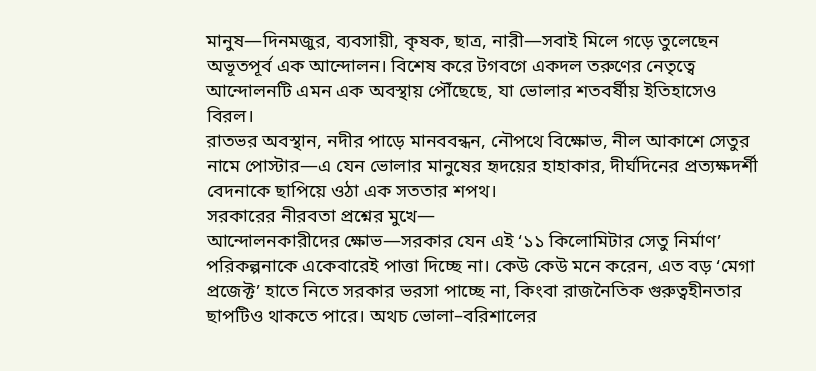মানুষ—দিনমজুর, ব্যবসায়ী, কৃষক, ছাত্র, নারী—সবাই মিলে গড়ে তুলেছেন অভূতপূর্ব এক আন্দোলন। বিশেষ করে টগবগে একদল তরুণের নেতৃত্বে আন্দোলনটি এমন এক অবস্থায় পৌঁছেছে, যা ভোলার শতবর্ষীয় ইতিহাসেও বিরল।
রাতভর অবস্থান, নদীর পাড়ে মানববন্ধন, নৌপথে বিক্ষোভ, নীল আকাশে সেতুর নামে পোস্টার—এ যেন ভোলার মানুষের হৃদয়ের হাহাকার, দীর্ঘদিনের প্রত্যক্ষদর্শী বেদনাকে ছাপিয়ে ওঠা এক সততার শপথ।
সরকারের নীরবতা প্রশ্নের মুখে—
আন্দোলনকারীদের ক্ষোভ—সরকার যেন এই ‘১১ কিলোমিটার সেতু নির্মাণ’ পরিকল্পনাকে একেবারেই পাত্তা দিচ্ছে না। কেউ কেউ মনে করেন, এত বড় ‘মেগা প্রজেক্ট’ হাতে নিতে সরকার ভরসা পাচ্ছে না, কিংবা রাজনৈতিক গুরুত্বহীনতার ছাপটিও থাকতে পারে। অথচ ভোলা–বরিশালের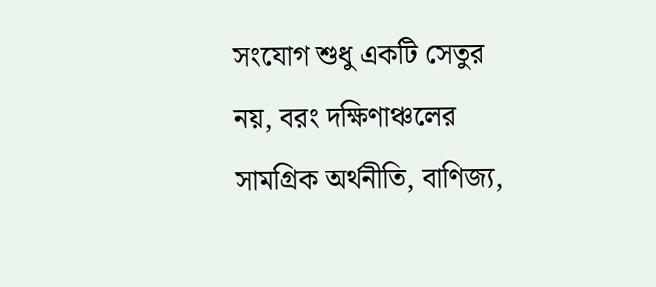সংযোগ শুধু একটি সেতুর নয়, বরং দক্ষিণাঞ্চলের সামগ্রিক অর্থনীতি, বাণিজ্য,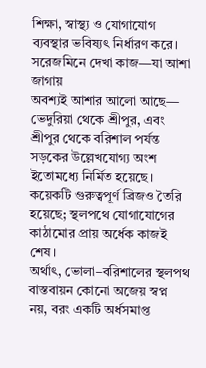শিক্ষা, স্বাস্থ্য ও যোগাযোগ ব্যবস্থার ভবিষ্যৎ নির্ধারণ করে।
সরেজমিনে দেখা কাজ—যা আশা জাগায়
অবশ্যই আশার আলো আছে—
ভেদুরিয়া থেকে শ্রীপুর, এবং শ্রীপুর থেকে বরিশাল পর্যন্ত সড়কের উল্লেখযোগ্য অংশ ইতোমধ্যে নির্মিত হয়েছে।
কয়েকটি গুরুত্বপূর্ণ ব্রিজও তৈরি হয়েছে; স্থলপথে যোগাযোগের কাঠামোর প্রায় অর্ধেক কাজই শেষ।
অর্থাৎ, ভোলা–বরিশালের স্থলপথ বাস্তবায়ন কোনো অজেয় স্বপ্ন নয়, বরং একটি অর্ধসমাপ্ত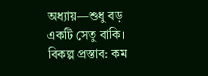অধ্যায়—শুধু বড় একটি সেতু বাকি।
বিকল্প প্রস্তাব: কম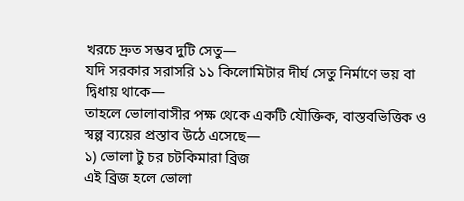খরচে দ্রুত সম্ভব দুটি সেতু—
যদি সরকার সরাসরি ১১ কিলোমিটার দীর্ঘ সেতু নির্মাণে ভয় বা দ্বিধায় থাকে—
তাহলে ভোলাবাসীর পক্ষ থেকে একটি যৌক্তিক, বাস্তবভিত্তিক ও স্বল্প ব্যয়ের প্রস্তাব উঠে এসেছে—
১) ভোলা টু চর চটকিমারা ব্রিজ
এই ব্রিজ হলে ভোলা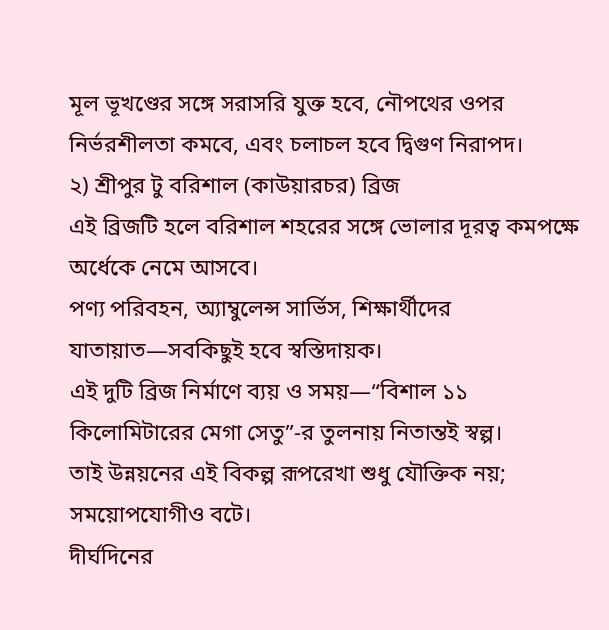মূল ভূখণ্ডের সঙ্গে সরাসরি যুক্ত হবে, নৌপথের ওপর নির্ভরশীলতা কমবে, এবং চলাচল হবে দ্বিগুণ নিরাপদ।
২) শ্রীপুর টু বরিশাল (কাউয়ারচর) ব্রিজ
এই ব্রিজটি হলে বরিশাল শহরের সঙ্গে ভোলার দূরত্ব কমপক্ষে অর্ধেকে নেমে আসবে।
পণ্য পরিবহন, অ্যাম্বুলেন্স সার্ভিস, শিক্ষার্থীদের যাতায়াত—সবকিছুই হবে স্বস্তিদায়ক।
এই দুটি ব্রিজ নির্মাণে ব্যয় ও সময়—“বিশাল ১১ কিলোমিটারের মেগা সেতু”-র তুলনায় নিতান্তই স্বল্প।
তাই উন্নয়নের এই বিকল্প রূপরেখা শুধু যৌক্তিক নয়; সময়োপযোগীও বটে।
দীর্ঘদিনের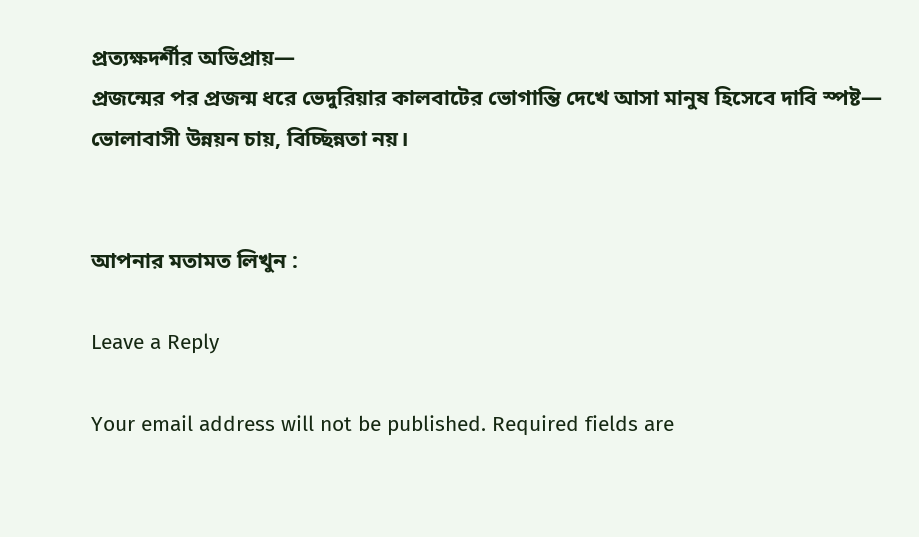প্রত্যক্ষদর্শীর অভিপ্রায়—
প্রজন্মের পর প্রজন্ম ধরে ভেদুরিয়ার কালবাটের ভোগান্তি দেখে আসা মানুষ হিসেবে দাবি স্পষ্ট—
ভোলাবাসী উন্নয়ন চায়, বিচ্ছিন্নতা নয়।


আপনার মতামত লিখুন :

Leave a Reply

Your email address will not be published. Required fields are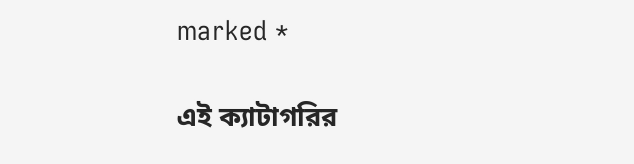marked *

এই ক্যাটাগরির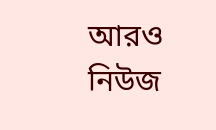আরও নিউজ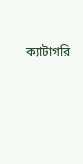ক্যাটাগরি